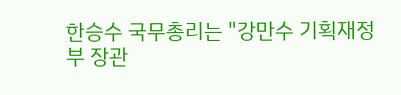한승수 국무총리는 "강만수 기획재정부 장관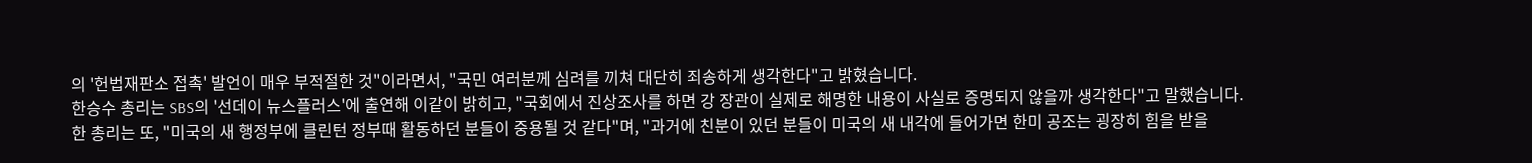의 '헌법재판소 접촉' 발언이 매우 부적절한 것"이라면서, "국민 여러분께 심려를 끼쳐 대단히 죄송하게 생각한다"고 밝혔습니다.
한승수 총리는 SBS의 '선데이 뉴스플러스'에 출연해 이같이 밝히고, "국회에서 진상조사를 하면 강 장관이 실제로 해명한 내용이 사실로 증명되지 않을까 생각한다"고 말했습니다.
한 총리는 또, "미국의 새 행정부에 클린턴 정부때 활동하던 분들이 중용될 것 같다"며, "과거에 친분이 있던 분들이 미국의 새 내각에 들어가면 한미 공조는 굉장히 힘을 받을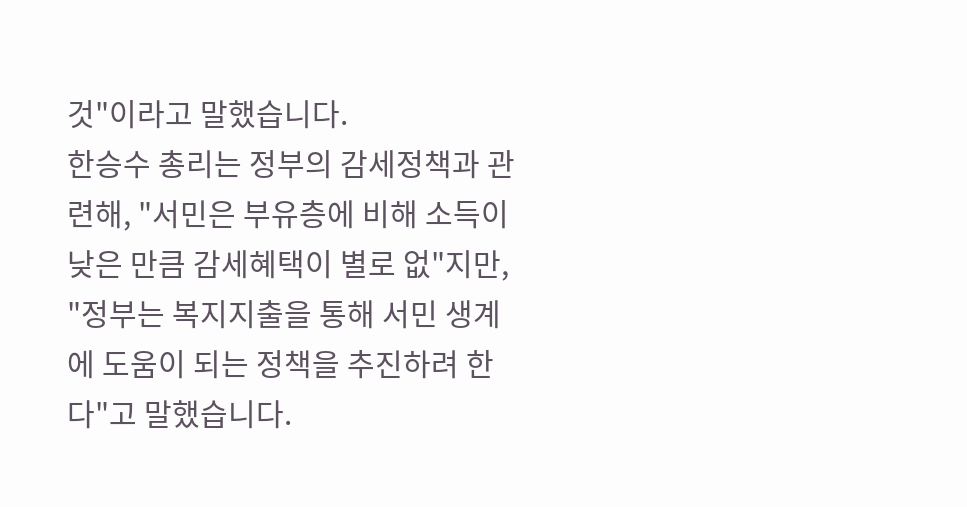것"이라고 말했습니다.
한승수 총리는 정부의 감세정책과 관련해, "서민은 부유층에 비해 소득이 낮은 만큼 감세혜택이 별로 없"지만, "정부는 복지지출을 통해 서민 생계에 도움이 되는 정책을 추진하려 한다"고 말했습니다.